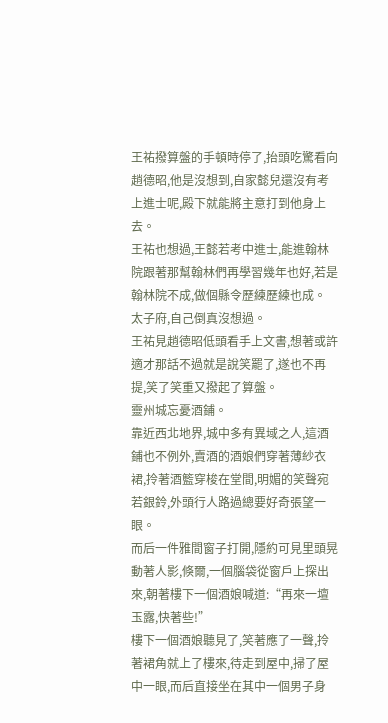王祐撥算盤的手頓時停了,抬頭吃驚看向趙德昭,他是沒想到,自家懿兒還沒有考上進士呢,殿下就能將主意打到他身上去。
王祐也想過,王懿若考中進士,能進翰林院跟著那幫翰林們再學習幾年也好,若是翰林院不成,做個縣令歷練歷練也成。
太子府,自己倒真沒想過。
王祐見趙德昭低頭看手上文書,想著或許適才那話不過就是說笑罷了,遂也不再提,笑了笑重又撥起了算盤。
靈州城忘憂酒鋪。
靠近西北地界,城中多有異域之人,這酒鋪也不例外,賣酒的酒娘們穿著薄紗衣裙,拎著酒籃穿梭在堂間,明媚的笑聲宛若銀鈴,外頭行人路過總要好奇張望一眼。
而后一件雅間窗子打開,隱約可見里頭晃動著人影,倏爾,一個腦袋從窗戶上探出來,朝著樓下一個酒娘喊道:“再來一壇玉露,快著些!”
樓下一個酒娘聽見了,笑著應了一聲,拎著裙角就上了樓來,待走到屋中,掃了屋中一眼,而后直接坐在其中一個男子身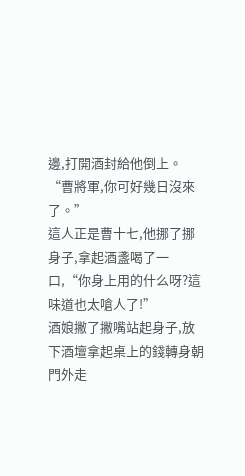邊,打開酒封給他倒上。
“曹將軍,你可好幾日沒來了。”
這人正是曹十七,他挪了挪身子,拿起酒盞喝了一口,“你身上用的什么呀?這味道也太嗆人了!”
酒娘撇了撇嘴站起身子,放下酒壇拿起桌上的錢轉身朝門外走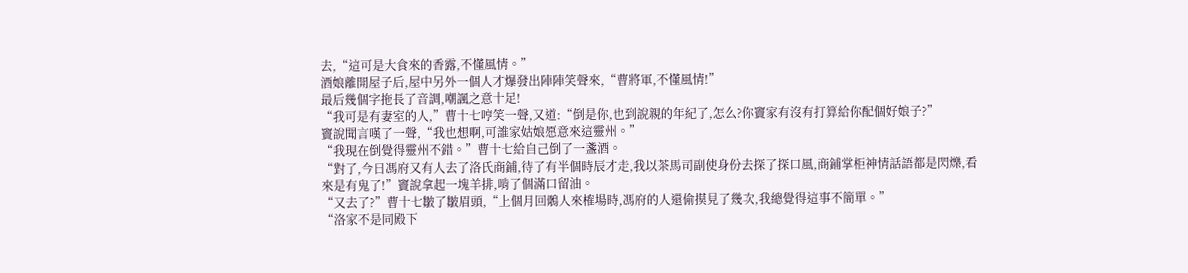去,“這可是大食來的香露,不懂風情。”
酒娘離開屋子后,屋中另外一個人才爆發出陣陣笑聲來,“曹將軍,不懂風情!”
最后幾個字拖長了音調,嘲諷之意十足!
“我可是有妻室的人,”曹十七哼笑一聲,又道:“倒是你,也到說親的年紀了,怎么?你竇家有沒有打算給你配個好娘子?”
竇說聞言嘆了一聲,“我也想啊,可誰家姑娘愿意來這靈州。”
“我現在倒覺得靈州不錯。”曹十七給自己倒了一盞酒。
“對了,今日馮府又有人去了洛氏商鋪,待了有半個時辰才走,我以茶馬司副使身份去探了探口風,商鋪掌柜神情話語都是閃爍,看來是有鬼了!”竇說拿起一塊羊排,啃了個滿口留油。
“又去了?”曹十七皺了皺眉頭,“上個月回鶻人來榷場時,馮府的人還偷摸見了幾次,我總覺得這事不簡單。”
“洛家不是同殿下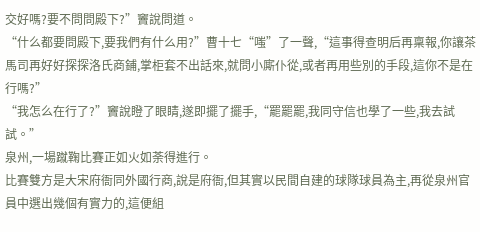交好嗎?要不問問殿下?”竇說問道。
“什么都要問殿下,要我們有什么用?”曹十七“嗤”了一聲,“這事得查明后再稟報,你讓茶馬司再好好探探洛氏商鋪,掌柜套不出話來,就問小廝仆從,或者再用些別的手段,這你不是在行嗎?”
“我怎么在行了?”竇說瞪了眼睛,遂即擺了擺手,“罷罷罷,我同守信也學了一些,我去試試。”
泉州,一場蹴鞠比賽正如火如荼得進行。
比賽雙方是大宋府衙同外國行商,說是府衙,但其實以民間自建的球隊球員為主,再從泉州官員中選出幾個有實力的,這便組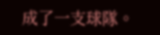成了一支球隊。